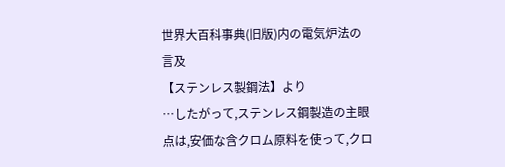世界大百科事典(旧版)内の電気炉法の言及
【ステンレス製鋼法】より
…したがって,ステンレス鋼製造の主眼点は,安価な含クロム原料を使って,クロ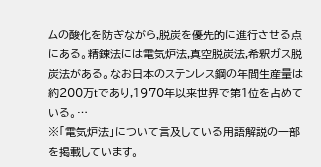ムの酸化を防ぎながら,脱炭を優先的に進行させる点にある。精錬法には電気炉法,真空脱炭法,希釈ガス脱炭法がある。なお日本のステンレス鋼の年間生産量は約200万tであり,1970年以来世界で第1位を占めている。…
※「電気炉法」について言及している用語解説の一部を掲載しています。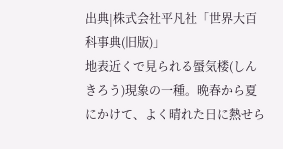出典|株式会社平凡社「世界大百科事典(旧版)」
地表近くで見られる蜃気楼(しんきろう)現象の一種。晩春から夏にかけて、よく晴れた日に熱せら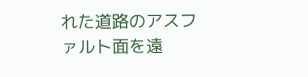れた道路のアスファルト面を遠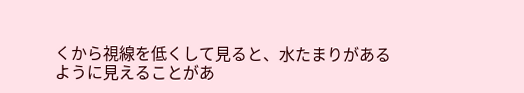くから視線を低くして見ると、水たまりがあるように見えることがあ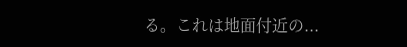る。これは地面付近の...